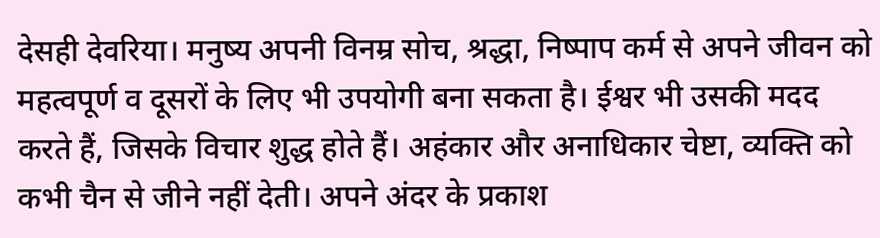देसही देवरिया। मनुष्य अपनी विनम्र सोच, श्रद्धा, निष्पाप कर्म से अपने जीवन को महत्वपूर्ण व दूसरों के लिए भी उपयोगी बना सकता है। ईश्वर भी उसकी मदद करते हैं, जिसके विचार शुद्ध होते हैं। अहंकार और अनाधिकार चेष्टा, व्यक्ति को कभी चैन से जीने नहीं देती। अपने अंदर के प्रकाश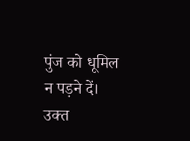पुंज को धूमिल न पड़ने दें। उक्त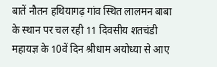बातें नौतन हथियागढ़ गांव स्थित लालमन बाबा के स्थान पर चल रही 11 दिवसीय शतचंडी महायज्ञ के 10वें दिन श्रीधाम अयोध्या से आए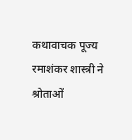कथावाचक पूज्य रमाशंकर शास्त्री ने श्रोताओं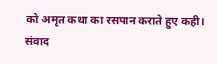को अमृत कथा का रसपान कराते हुए कही। संवाद